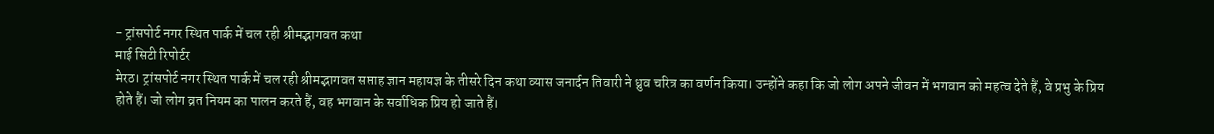- ट्रांसपोर्ट नगर स्थित पार्क में चल रही श्रीमद्भागवत कथा
माई सिटी रिपोर्टर
मेरठ। ट्रांसपोर्ट नगर स्थित पार्क में चल रही श्रीमद्भागवत सप्ताह ज्ञान महायज्ञ के तीसरे दिन कथा व्यास जनार्दन तिवारी ने ध्रुव चरित्र का वर्णन किया। उन्होंने कहा कि जो लोग अपने जीवन में भगवान को महत्व देते हैं, वे प्रभु के प्रिय होते हैं। जो लोग व्रत नियम का पालन करते हैं, वह भगवान के सर्वाधिक प्रिय हो जाते हैं।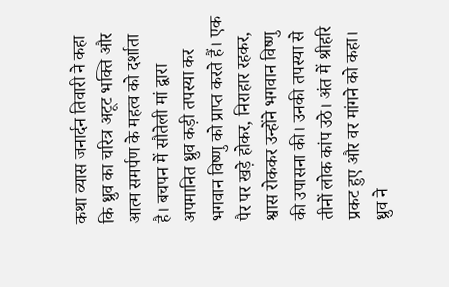कथा व्यास जनार्दन तिवारी ने कहा कि ध्रुव का चरित्र अटूट भक्ति और आत्म समर्पण के महत्व को दर्शाता है। बचपन में सौतेली मां द्वारा अपमानित ध्रुव कड़ी तपस्या कर भगवान विष्णु को प्राप्त करते हैं। एक पैर पर खड़े होकर, निराहार रहकर, श्वास रोककर उन्होंने भगवान विष्णु की उपासना की। उनकी तपस्या से तीनों लोक कांप उठे। अंत में श्रीहरि प्रकट हुए और वर मांगने को कहा। ध्रुव ने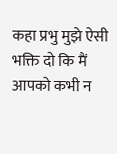कहा प्रभु मुझे ऐसी भक्ति दो कि मैं आपको कभी न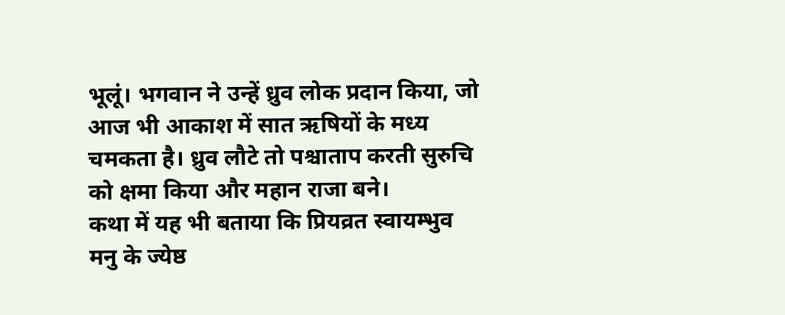भूलूं। भगवान ने उन्हें ध्रुव लोक प्रदान किया, जो आज भी आकाश में सात ऋषियों के मध्य चमकता है। ध्रुव लौटे तो पश्चाताप करती सुरुचि को क्षमा किया और महान राजा बने।
कथा में यह भी बताया कि प्रियव्रत स्वायम्भुव मनु के ज्येष्ठ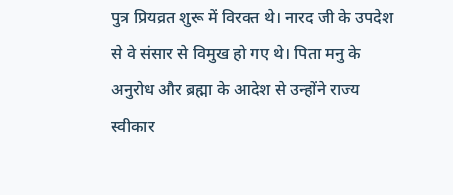पुत्र प्रियव्रत शुरू में विरक्त थे। नारद जी के उपदेश से वे संसार से विमुख हो गए थे। पिता मनु के अनुरोध और ब्रह्मा के आदेश से उन्होंने राज्य स्वीकार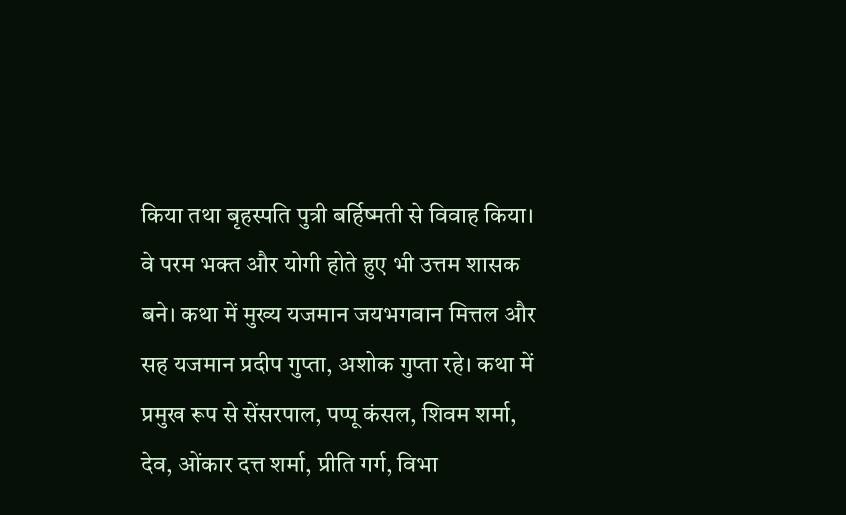किया तथा बृहस्पति पुत्री बर्हिष्मती से विवाह किया। वे परम भक्त और योगी होते हुए भी उत्तम शासक बने। कथा में मुख्य यजमान जयभगवान मित्तल और सह यजमान प्रदीप गुप्ता, अशोक गुप्ता रहे। कथा में प्रमुख रूप से सेंसरपाल, पप्पू कंसल, शिवम शर्मा, देव, ओंकार दत्त शर्मा, प्रीति गर्ग, विभा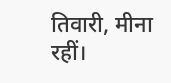तिवारी, मीना रहीं।